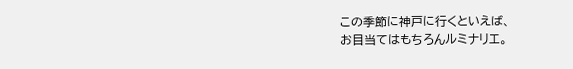この季節に神戸に行くといえば、
お目当てはもちろんルミナリエ。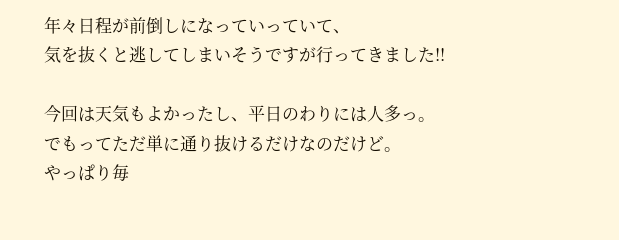年々日程が前倒しになっていっていて、
気を抜くと逃してしまいそうですが行ってきました!!

今回は天気もよかったし、平日のわりには人多っ。
でもってただ単に通り抜けるだけなのだけど。
やっぱり毎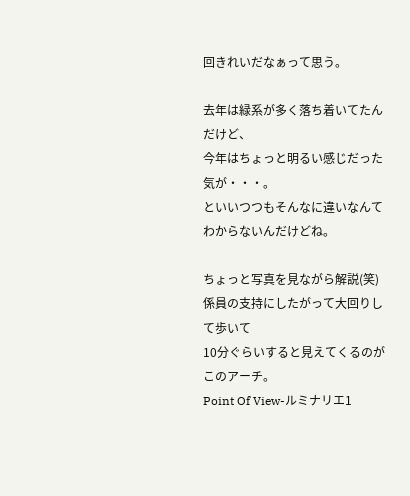回きれいだなぁって思う。

去年は緑系が多く落ち着いてたんだけど、
今年はちょっと明るい感じだった気が・・・。
といいつつもそんなに違いなんてわからないんだけどね。

ちょっと写真を見ながら解説(笑)
係員の支持にしたがって大回りして歩いて
10分ぐらいすると見えてくるのがこのアーチ。
Point Of View-ルミナリエ1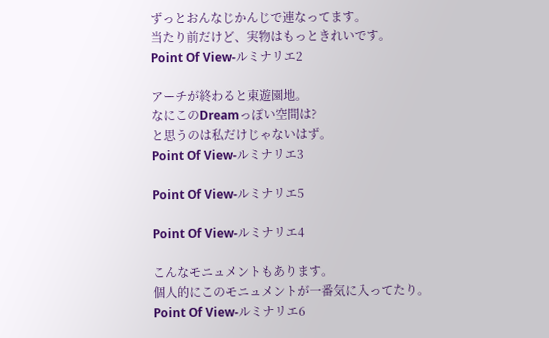ずっとおんなじかんじで連なってます。
当たり前だけど、実物はもっときれいです。
Point Of View-ルミナリエ2

アーチが終わると東遊園地。
なにこのDreamっぽい空間は?
と思うのは私だけじゃないはず。
Point Of View-ルミナリエ3

Point Of View-ルミナリエ5

Point Of View-ルミナリエ4

こんなモニュメントもあります。
個人的にこのモニュメントが一番気に入ってたり。
Point Of View-ルミナリエ6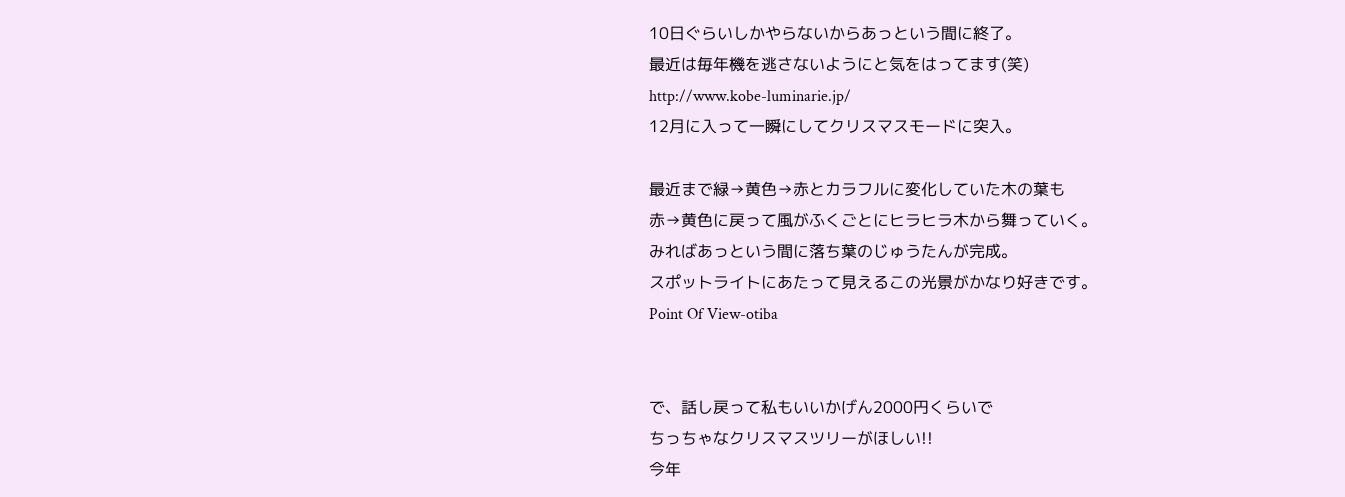10日ぐらいしかやらないからあっという間に終了。
最近は毎年機を逃さないようにと気をはってます(笑)
http://www.kobe-luminarie.jp/
12月に入って一瞬にしてクリスマスモードに突入。

最近まで緑→黄色→赤とカラフルに変化していた木の葉も
赤→黄色に戻って風がふくごとにヒラヒラ木から舞っていく。
みればあっという間に落ち葉のじゅうたんが完成。
スポットライトにあたって見えるこの光景がかなり好きです。
Point Of View-otiba


で、話し戻って私もいいかげん2000円くらいで
ちっちゃなクリスマスツリーがほしい!!
今年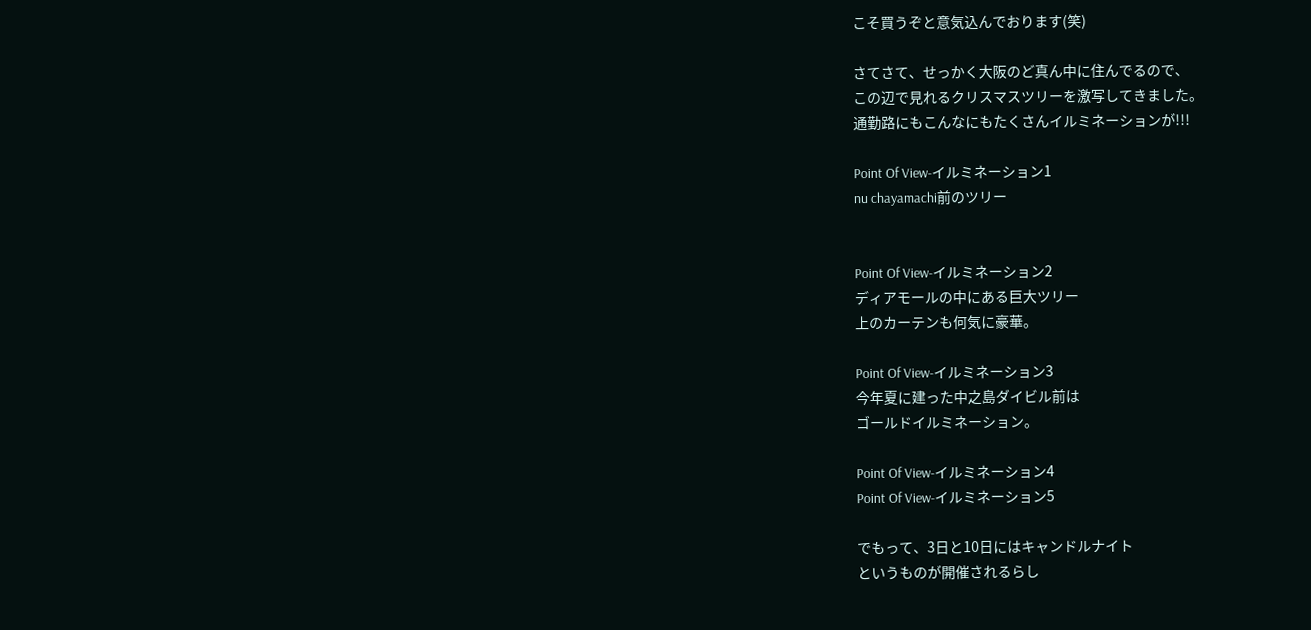こそ買うぞと意気込んでおります(笑)

さてさて、せっかく大阪のど真ん中に住んでるので、
この辺で見れるクリスマスツリーを激写してきました。
通勤路にもこんなにもたくさんイルミネーションが!!!

Point Of View-イルミネーション1
nu chayamachi前のツリー


Point Of View-イルミネーション2
ディアモールの中にある巨大ツリー
上のカーテンも何気に豪華。

Point Of View-イルミネーション3
今年夏に建った中之島ダイビル前は
ゴールドイルミネーション。

Point Of View-イルミネーション4
Point Of View-イルミネーション5

でもって、3日と10日にはキャンドルナイト
というものが開催されるらし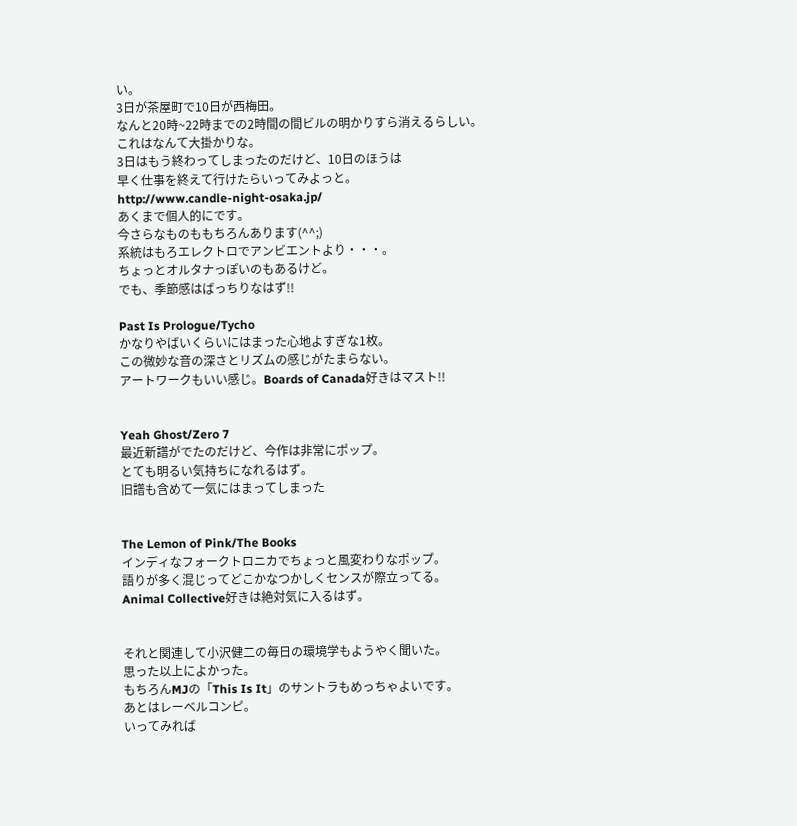い。
3日が茶屋町で10日が西梅田。
なんと20時~22時までの2時間の間ビルの明かりすら消えるらしい。
これはなんて大掛かりな。
3日はもう終わってしまったのだけど、10日のほうは
早く仕事を終えて行けたらいってみよっと。
http://www.candle-night-osaka.jp/
あくまで個人的にです。
今さらなものももちろんあります(^^;)
系統はもろエレクトロでアンビエントより・・・。
ちょっとオルタナっぽいのもあるけど。
でも、季節感はばっちりなはず!!

Past Is Prologue/Tycho
かなりやばいくらいにはまった心地よすぎな1枚。
この微妙な音の深さとリズムの感じがたまらない。
アートワークもいい感じ。Boards of Canada好きはマスト!!


Yeah Ghost/Zero 7
最近新譜がでたのだけど、今作は非常にポップ。
とても明るい気持ちになれるはず。
旧譜も含めて一気にはまってしまった


The Lemon of Pink/The Books
インディなフォークトロニカでちょっと風変わりなポップ。
語りが多く混じってどこかなつかしくセンスが際立ってる。
Animal Collective好きは絶対気に入るはず。


それと関連して小沢健二の毎日の環境学もようやく聞いた。
思った以上によかった。
もちろんMJの「This Is It」のサントラもめっちゃよいです。
あとはレーベルコンピ。
いってみれば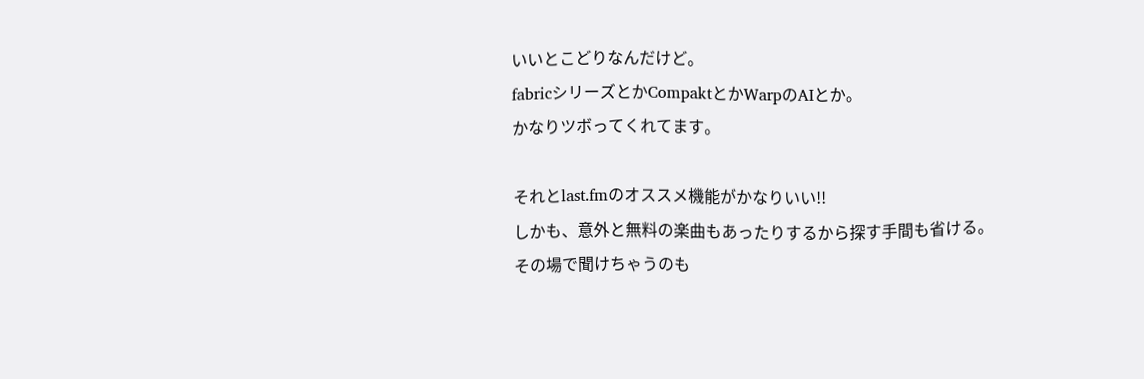いいとこどりなんだけど。
fabricシリーズとかCompaktとかWarpのAIとか。
かなりツボってくれてます。

それとlast.fmのオススメ機能がかなりいい!!
しかも、意外と無料の楽曲もあったりするから探す手間も省ける。
その場で聞けちゃうのも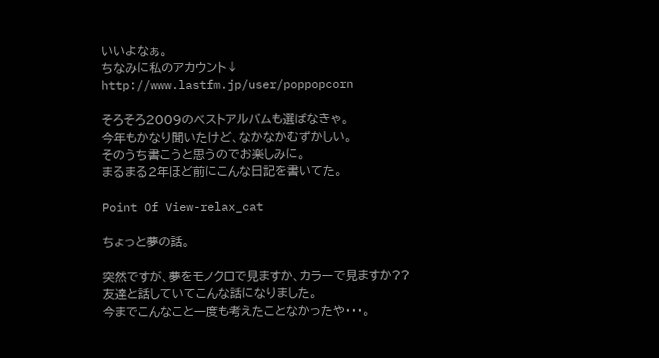いいよなぁ。
ちなみに私のアカウント↓
http://www.lastfm.jp/user/poppopcorn

そろそろ2009のベストアルバムも選ばなきゃ。
今年もかなり聞いたけど、なかなかむずかしい。
そのうち書こうと思うのでお楽しみに。
まるまる2年ほど前にこんな日記を書いてた。

Point Of View-relax_cat

ちょっと夢の話。

突然ですが、夢をモノクロで見ますか、カラーで見ますか??
友達と話していてこんな話になりました。
今までこんなこと一度も考えたことなかったや・・・。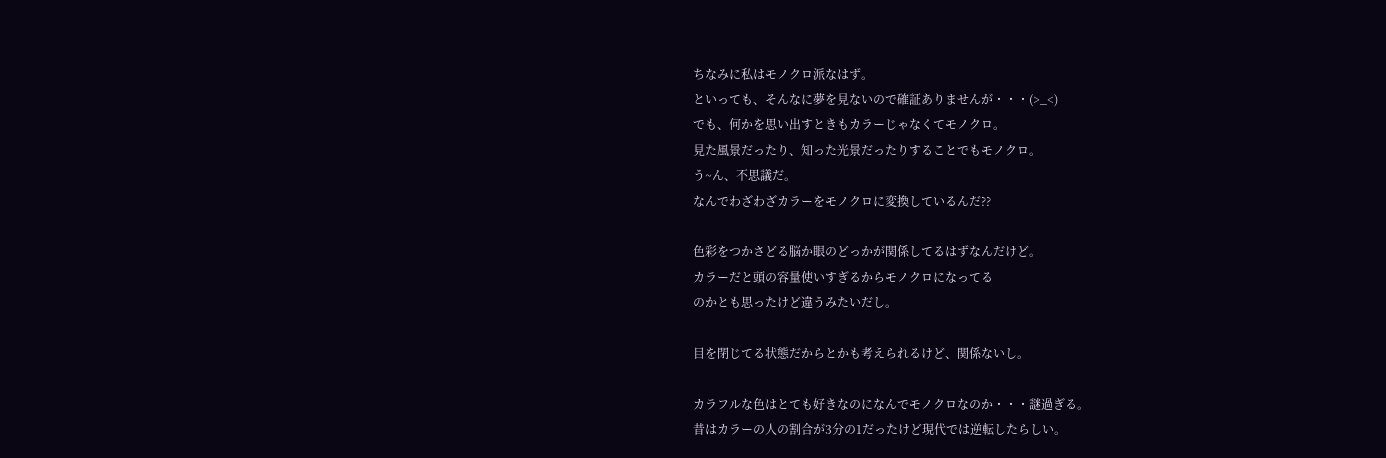ちなみに私はモノクロ派なはず。
といっても、そんなに夢を見ないので確証ありませんが・・・(>_<)
でも、何かを思い出すときもカラーじゃなくてモノクロ。
見た風景だったり、知った光景だったりすることでもモノクロ。
う~ん、不思議だ。
なんでわざわざカラーをモノクロに変換しているんだ??

色彩をつかさどる脳か眼のどっかが関係してるはずなんだけど。
カラーだと頭の容量使いすぎるからモノクロになってる
のかとも思ったけど違うみたいだし。

目を閉じてる状態だからとかも考えられるけど、関係ないし。

カラフルな色はとても好きなのになんでモノクロなのか・・・謎過ぎる。
昔はカラーの人の割合が3分の1だったけど現代では逆転したらしい。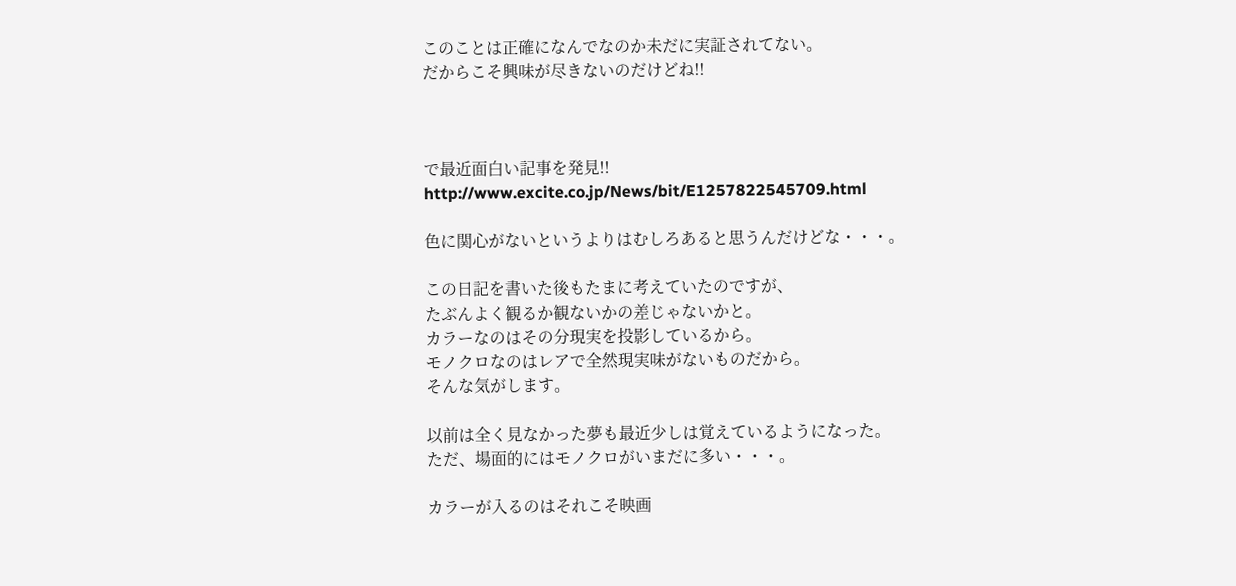このことは正確になんでなのか未だに実証されてない。
だからこそ興味が尽きないのだけどね!!



で最近面白い記事を発見!!
http://www.excite.co.jp/News/bit/E1257822545709.html

色に関心がないというよりはむしろあると思うんだけどな・・・。

この日記を書いた後もたまに考えていたのですが、
たぶんよく観るか観ないかの差じゃないかと。
カラーなのはその分現実を投影しているから。
モノクロなのはレアで全然現実味がないものだから。
そんな気がします。

以前は全く見なかった夢も最近少しは覚えているようになった。
ただ、場面的にはモノクロがいまだに多い・・・。

カラーが入るのはそれこそ映画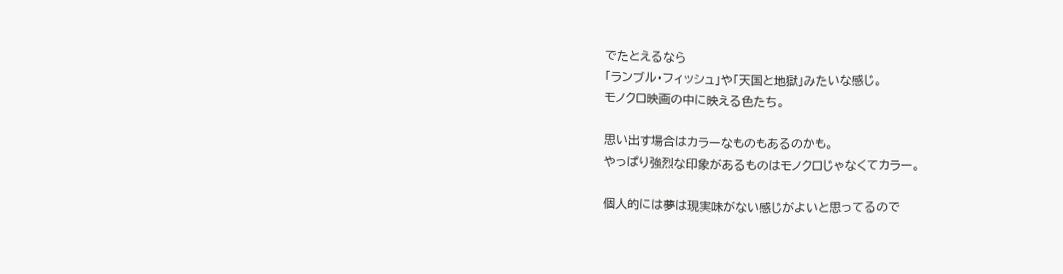でたとえるなら
「ランブル・フィッシュ」や「天国と地獄」みたいな感じ。
モノクロ映画の中に映える色たち。

思い出す場合はカラーなものもあるのかも。
やっぱり強烈な印象があるものはモノクロじゃなくてカラー。

個人的には夢は現実味がない感じがよいと思ってるので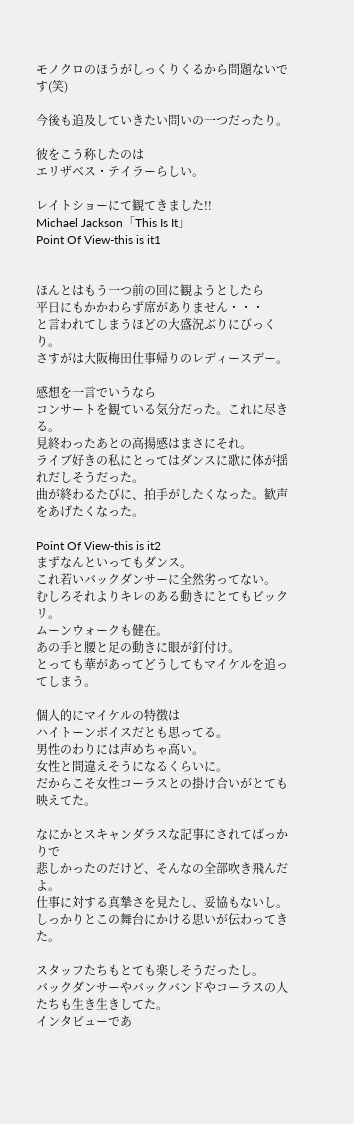モノクロのほうがしっくりくるから問題ないです(笑)

今後も追及していきたい問いの一つだったり。

彼をこう称したのは
エリザベス・テイラーらしい。

レイトショーにて観てきました!!
Michael Jackson「This Is It」
Point Of View-this is it1


ほんとはもう一つ前の回に観ようとしたら
平日にもかかわらず席がありません・・・
と言われてしまうほどの大盛況ぶりにびっくり。
さすがは大阪梅田仕事帰りのレディースデー。

感想を一言でいうなら
コンサートを観ている気分だった。これに尽きる。
見終わったあとの高揚感はまさにそれ。
ライブ好きの私にとってはダンスに歌に体が揺れだしそうだった。
曲が終わるたびに、拍手がしたくなった。歓声をあげたくなった。

Point Of View-this is it2
まずなんといってもダンス。
これ若いバックダンサーに全然劣ってない。
むしろそれよりキレのある動きにとてもビックリ。
ムーンウォークも健在。
あの手と腰と足の動きに眼が釘付け。
とっても華があってどうしてもマイケルを追ってしまう。

個人的にマイケルの特徴は
ハイトーンボイスだとも思ってる。
男性のわりには声めちゃ高い。
女性と間違えそうになるくらいに。
だからこそ女性コーラスとの掛け合いがとても映えてた。

なにかとスキャンダラスな記事にされてばっかりで
悲しかったのだけど、そんなの全部吹き飛んだよ。
仕事に対する真摯さを見たし、妥協もないし。
しっかりとこの舞台にかける思いが伝わってきた。

スタッフたちもとても楽しそうだったし。
バックダンサーやバックバンドやコーラスの人たちも生き生きしてた。
インタビューであ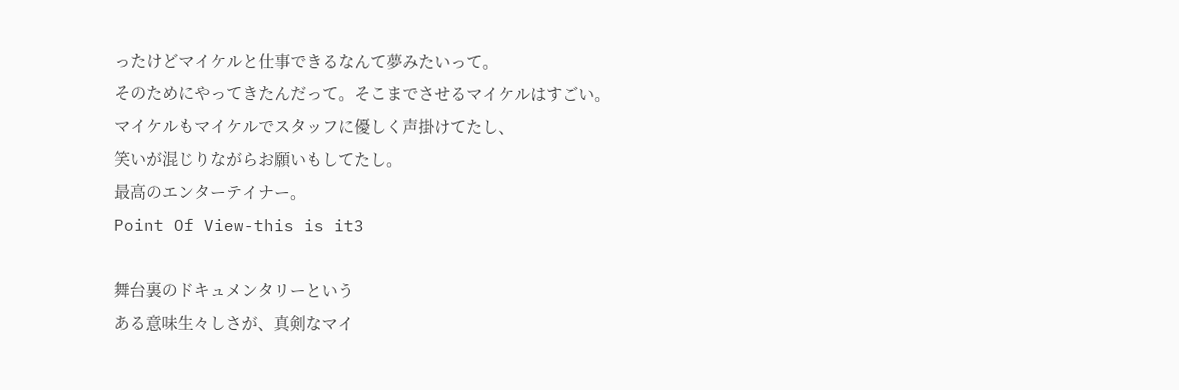ったけどマイケルと仕事できるなんて夢みたいって。
そのためにやってきたんだって。そこまでさせるマイケルはすごい。
マイケルもマイケルでスタッフに優しく声掛けてたし、
笑いが混じりながらお願いもしてたし。
最高のエンターテイナー。
Point Of View-this is it3

舞台裏のドキュメンタリーという
ある意味生々しさが、真剣なマイ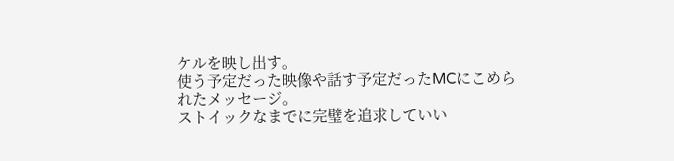ケルを映し出す。
使う予定だった映像や話す予定だったMCにこめられたメッセージ。
ストイックなまでに完璧を追求していい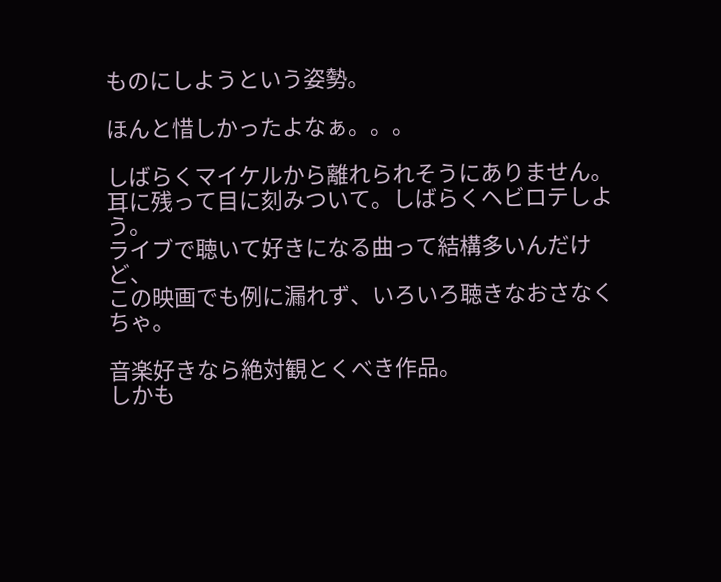ものにしようという姿勢。

ほんと惜しかったよなぁ。。。

しばらくマイケルから離れられそうにありません。
耳に残って目に刻みついて。しばらくヘビロテしよう。
ライブで聴いて好きになる曲って結構多いんだけど、
この映画でも例に漏れず、いろいろ聴きなおさなくちゃ。

音楽好きなら絶対観とくべき作品。
しかも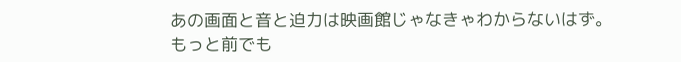あの画面と音と迫力は映画館じゃなきゃわからないはず。
もっと前でも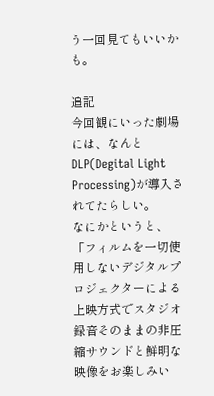う一回見てもいいかも。

追記
今回観にいった劇場には、なんと
DLP(Degital Light Processing)が導入されてたらしい。
なにかというと、「フィルムを一切使用しないデジタルプロジェクターによる上映方式でスタジオ録音そのままの非圧縮サウンドと鮮明な映像をお楽しみい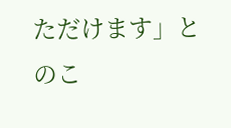ただけます」とのこ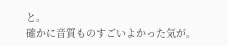と。
確かに音質ものすごいよかった気が。